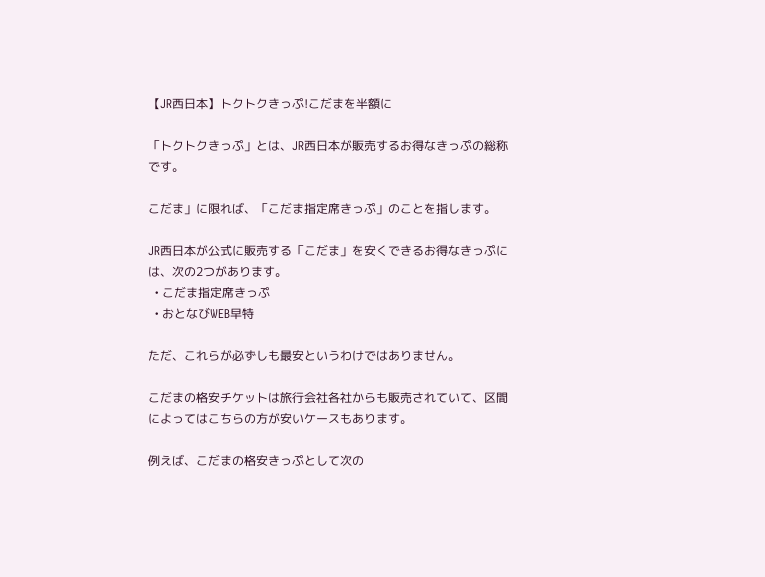【JR西日本】トクトクきっぷ!こだまを半額に

「トクトクきっぷ」とは、JR西日本が販売するお得なきっぷの総称です。

こだま」に限れば、「こだま指定席きっぷ」のことを指します。

JR西日本が公式に販売する「こだま」を安くできるお得なきっぷには、次の2つがあります。
  • こだま指定席きっぷ
  • おとなびWEB早特

ただ、これらが必ずしも最安というわけではありません。

こだまの格安チケットは旅行会社各社からも販売されていて、区間によってはこちらの方が安いケースもあります。

例えば、こだまの格安きっぷとして次の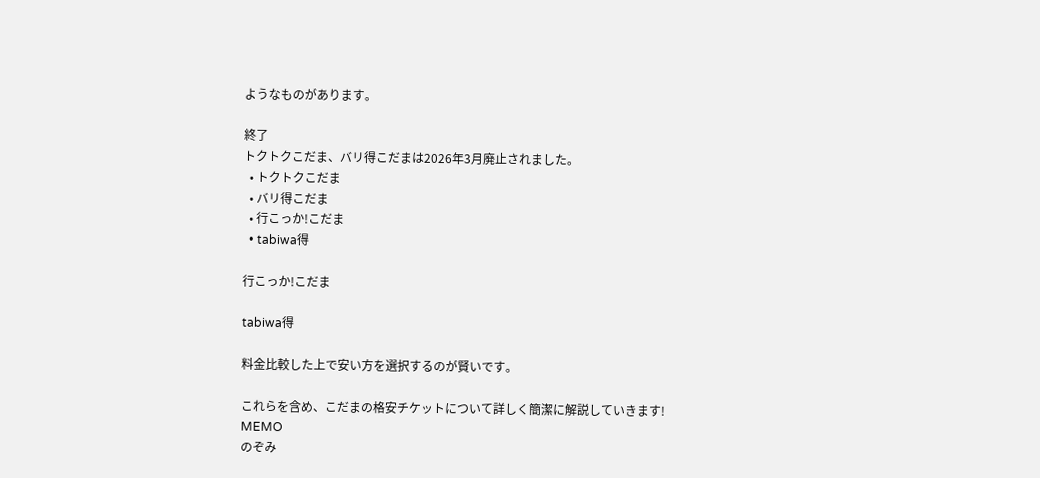ようなものがあります。

終了
トクトクこだま、バリ得こだまは2026年3月廃止されました。
  • トクトクこだま
  • バリ得こだま
  • 行こっか!こだま
  • tabiwa得

行こっか!こだま

tabiwa得

料金比較した上で安い方を選択するのが賢いです。

これらを含め、こだまの格安チケットについて詳しく簡潔に解説していきます!
MEMO
のぞみ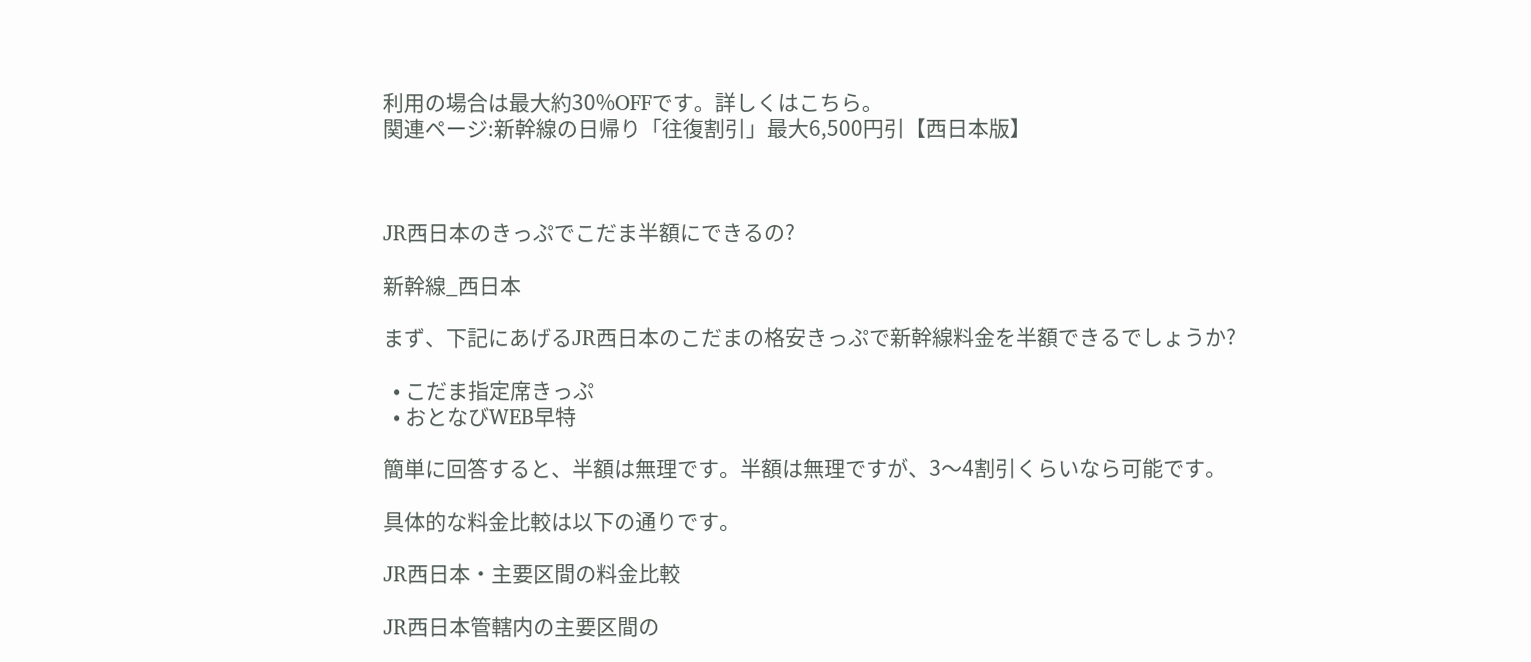利用の場合は最大約30%OFFです。詳しくはこちら。
関連ページ:新幹線の日帰り「往復割引」最大6,500円引【西日本版】



JR西日本のきっぷでこだま半額にできるの?

新幹線_西日本

まず、下記にあげるJR西日本のこだまの格安きっぷで新幹線料金を半額できるでしょうか?

  • こだま指定席きっぷ
  • おとなびWEB早特

簡単に回答すると、半額は無理です。半額は無理ですが、3〜4割引くらいなら可能です。

具体的な料金比較は以下の通りです。

JR西日本・主要区間の料金比較

JR西日本管轄内の主要区間の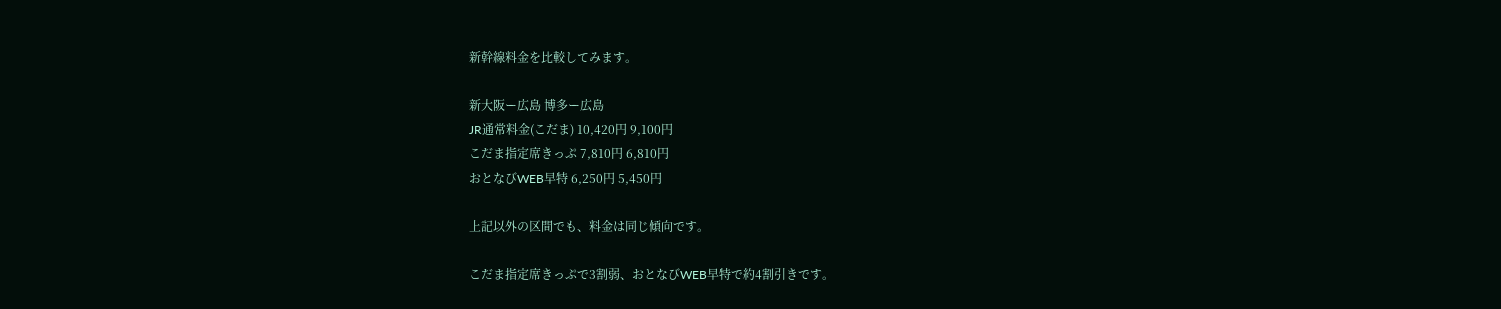新幹線料金を比較してみます。

新大阪ー広島 博多ー広島
JR通常料金(こだま) 10,420円 9,100円
こだま指定席きっぷ 7,810円 6,810円
おとなびWEB早特 6,250円 5,450円

上記以外の区間でも、料金は同じ傾向です。

こだま指定席きっぷで3割弱、おとなびWEB早特で約4割引きです。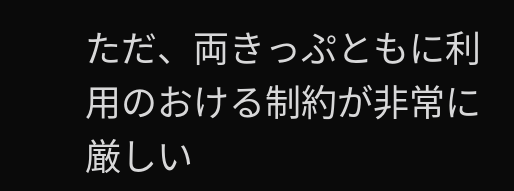ただ、両きっぷともに利用のおける制約が非常に厳しい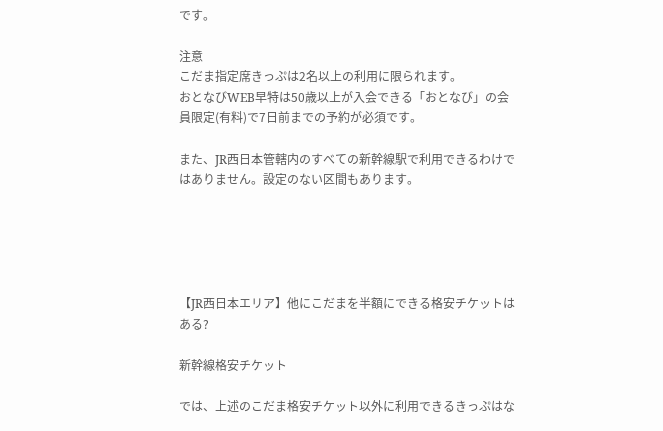です。

注意
こだま指定席きっぷは2名以上の利用に限られます。
おとなびWEB早特は50歳以上が入会できる「おとなび」の会員限定(有料)で7日前までの予約が必須です。

また、JR西日本管轄内のすべての新幹線駅で利用できるわけではありません。設定のない区間もあります。





【JR西日本エリア】他にこだまを半額にできる格安チケットはある?

新幹線格安チケット

では、上述のこだま格安チケット以外に利用できるきっぷはな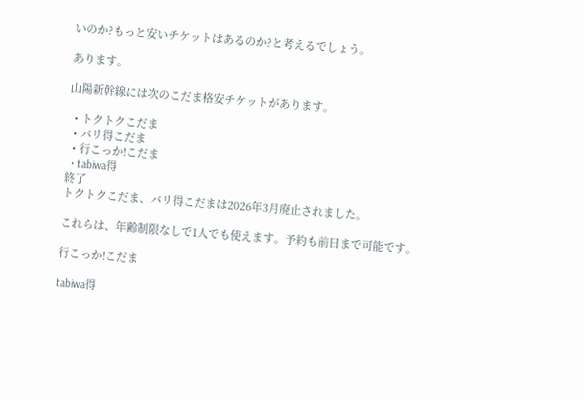いのか?もっと安いチケットはあるのか?と考えるでしょう。

あります。

山陽新幹線には次のこだま格安チケットがあります。

  • トクトクこだま
  • バリ得こだま
  • 行こっか!こだま
  • tabiwa得
終了
トクトクこだま、バリ得こだまは2026年3月廃止されました。

これらは、年齢制限なしで1人でも使えます。予約も前日まで可能です。

行こっか!こだま

tabiwa得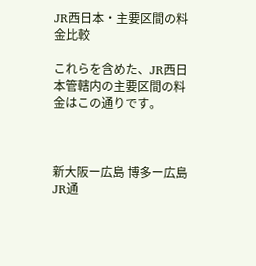JR西日本・主要区間の料金比較

これらを含めた、JR西日本管轄内の主要区間の料金はこの通りです。



新大阪ー広島 博多ー広島
JR通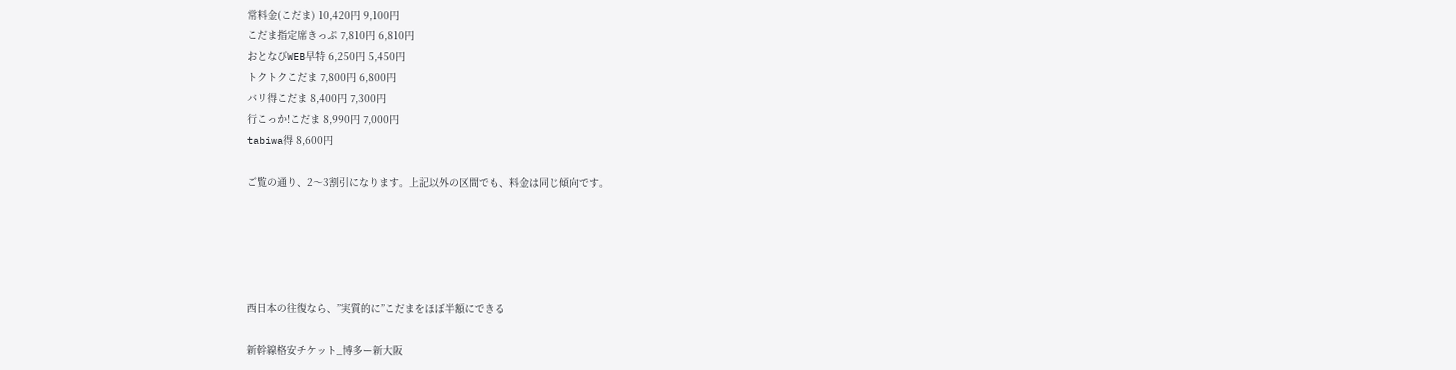常料金(こだま) 10,420円 9,100円
こだま指定席きっぷ 7,810円 6,810円
おとなびWEB早特 6,250円 5,450円
トクトクこだま 7,800円 6,800円
バリ得こだま 8,400円 7,300円
行こっか!こだま 8,990円 7,000円
tabiwa得 8,600円

ご覧の通り、2〜3割引になります。上記以外の区間でも、料金は同じ傾向です。





西日本の往復なら、”実質的に”こだまをほぼ半額にできる

新幹線格安チケット_博多ー新大阪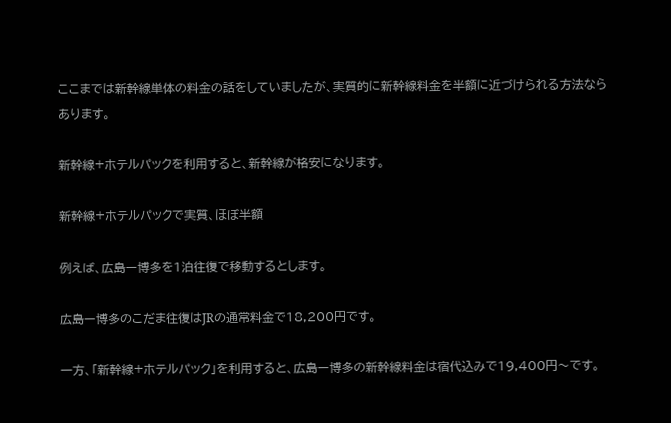ここまでは新幹線単体の料金の話をしていましたが、実質的に新幹線料金を半額に近づけられる方法ならあります。

新幹線+ホテルパックを利用すると、新幹線が格安になります。

新幹線+ホテルパックで実質、ほぼ半額

例えば、広島ー博多を1泊往復で移動するとします。

広島ー博多のこだま往復はJRの通常料金で18,200円です。

一方、「新幹線+ホテルパック」を利用すると、広島ー博多の新幹線料金は宿代込みで19,400円〜です。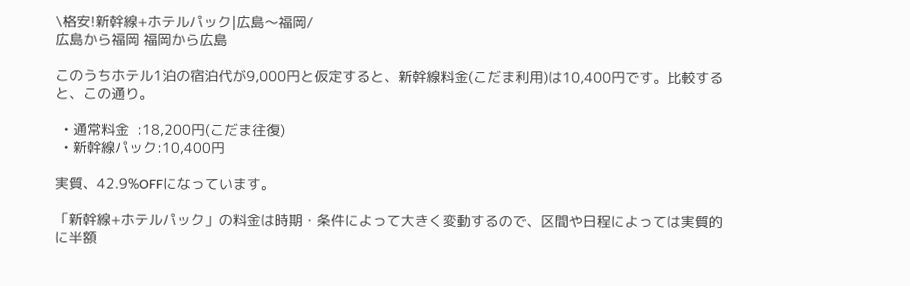\格安!新幹線+ホテルパック|広島〜福岡/
広島から福岡 福岡から広島

このうちホテル1泊の宿泊代が9,000円と仮定すると、新幹線料金(こだま利用)は10,400円です。比較すると、この通り。

  • 通常料金  :18,200円(こだま往復)
  • 新幹線パック:10,400円

実質、42.9%OFFになっています。

「新幹線+ホテルパック」の料金は時期・条件によって大きく変動するので、区間や日程によっては実質的に半額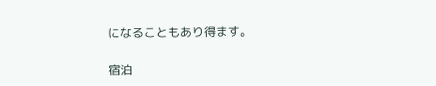になることもあり得ます。

宿泊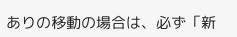ありの移動の場合は、必ず「新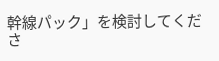幹線パック」を検討してくださ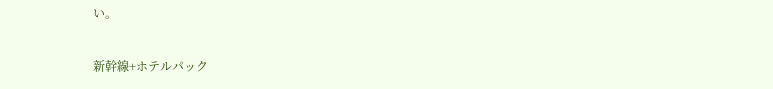い。

新幹線+ホテルパック